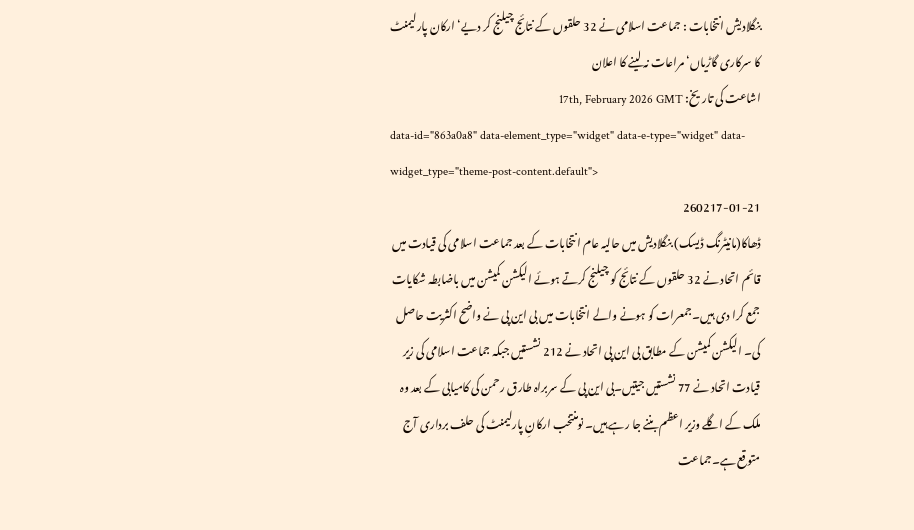بنگلادیش انتخابات : جماعت اسلامی نے 32 حلقوں کے نتائج چیلنج کر دیے‘ارکان پارلیمنٹ کا سرکاری گاڑیاں‘ مراعات نہ لینے کا اعلان
اشاعت کی تاریخ: 17th, February 2026 GMT
data-id="863a0a8" data-element_type="widget" data-e-type="widget" data-widget_type="theme-post-content.default">
260217-01-21
ڈھاکا(مانیٹرنگ ڈیسک) بنگلادیش میں حالیہ عام انتخابات کے بعد جماعت اسلامی کی قیادت میں قائم اتحاد نے 32 حلقوں کے نتائج کو چیلنج کرتے ہوئے الیکشن کمیشن میں باضابطہ شکایات جمع کرا دی ہیں۔جمعرات کو ہونے والے انتخابات میں بی این پی نے واضح اکثریت حاصل کی۔ الیکشن کمیشن کے مطابق بی این پی اتحاد نے 212 نشستیں جبکہ جماعت اسلامی کی زیر قیادت اتحاد نے 77 نشستیں جیتیں۔بی این پی کے سربراہ طارق رحمن کی کامیابی کے بعد وہ ملک کے اگلے وزیر اعظم بننے جا رہے ہیں۔ نومنتخب ارکانِ پارلیمنٹ کی حلف برداری آج متوقع ہے۔جماعت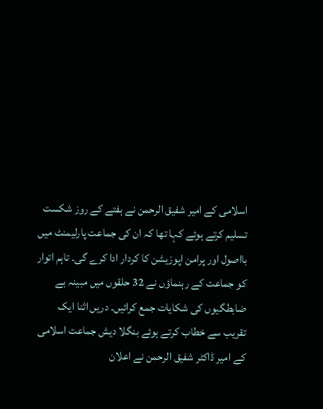اسلامی کے امیر شفیق الرحمن نے ہفتے کے روز شکست تسلیم کرتے ہوئے کہا تھا کہ ان کی جماعت پارلیمنٹ میں بااصول اور پرامن اپوزیشن کا کردار ادا کرے گی۔ تاہم اتوار کو جماعت کے رہنماؤں نے 32 حلقوں میں مبینہ بے ضابطگیوں کی شکایات جمع کرائیں۔ دریں اثنا ایک تقریب سے خطاب کرتے ہوئے بنگلا دیش جماعت اسلامی کے امیر ڈاکٹر شفیق الرحمن نے اعلان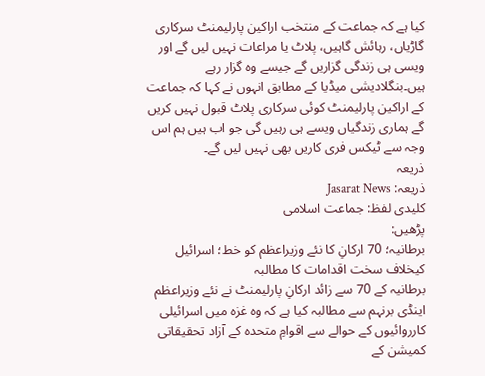کیا ہے کہ جماعت کے منتخب اراکین پارلیمنٹ سرکاری گاڑیاں، رہائش گاہیں، پلاٹ یا مراعات نہیں لیں گے اور ویسی ہی زندگی گزاریں گے جیسے وہ گزار رہے ہیں۔بنگلادیشی میڈیا کے مطابق انہوں نے کہا کہ جماعت کے اراکین پارلیمنٹ کوئی سرکاری پلاٹ قبول نہیں کریں گے ہماری زندگیاں ویسے ہی رہیں گی جو اب ہیں ہم اس وجہ سے ٹیکس فری کاریں بھی نہیں لیں گے۔
ذریعہ
ذریعہ: Jasarat News
کلیدی لفظ: جماعت اسلامی
پڑھیں:
برطانیہ؛ 70 ارکانِ کا نئے وزیراعظم کو خط؛ اسرائیل کیخلاف سخت اقدامات کا مطالبہ
برطانیہ کے 70 سے زائد ارکانِ پارلیمنٹ نے نئے وزیراعظم اینڈی برنہم سے مطالبہ کیا ہے کہ وہ غزہ میں اسرائیلی کارروائیوں کے حوالے سے اقوامِ متحدہ کے آزاد تحقیقاتی کمیشن کے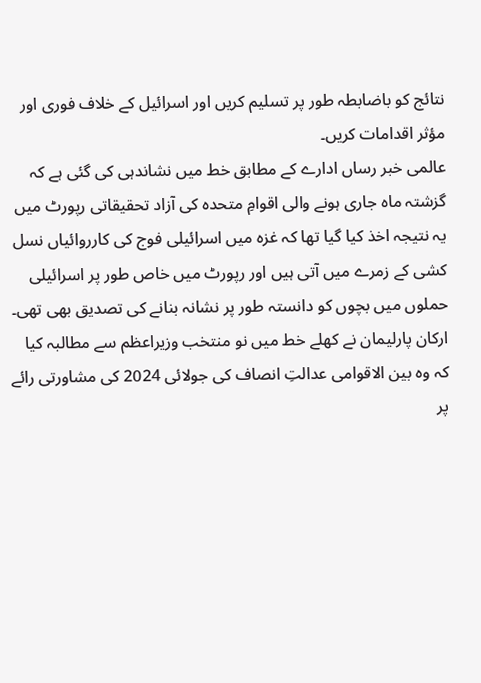نتائج کو باضابطہ طور پر تسلیم کریں اور اسرائیل کے خلاف فوری اور مؤثر اقدامات کریں۔
عالمی خبر رساں ادارے کے مطابق خط میں نشاندہی کی گئی ہے کہ گزشتہ ماہ جاری ہونے والی اقوامِ متحدہ کی آزاد تحقیقاتی رپورٹ میں یہ نتیجہ اخذ کیا گیا تھا کہ غزہ میں اسرائیلی فوج کی کارروائیاں نسل کشی کے زمرے میں آتی ہیں اور رپورٹ میں خاص طور پر اسرائیلی حملوں میں بچوں کو دانستہ طور پر نشانہ بنانے کی تصدیق بھی تھی۔
ارکان پارلیمان نے کھلے خط میں نو منتخب وزیراعظم سے مطالبہ کیا کہ وہ بین الاقوامی عدالتِ انصاف کی جولائی 2024 کی مشاورتی رائے پر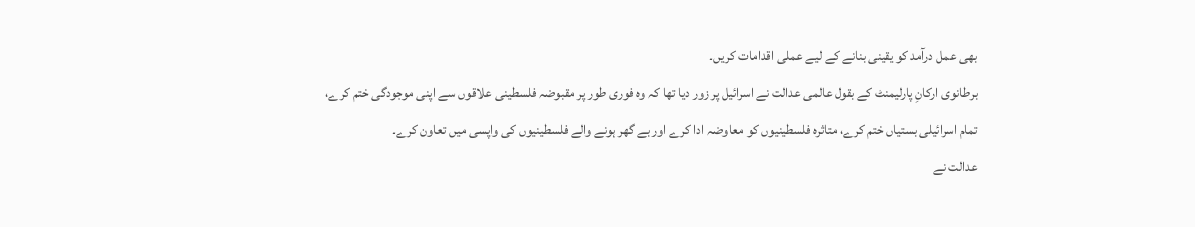بھی عمل درآمد کو یقینی بنانے کے لیے عملی اقدامات کریں۔
برطانوی ارکانِ پارلیمنٹ کے بقول عالمی عدالت نے اسرائیل پر زور دیا تھا کہ وہ فوری طور پر مقبوضہ فلسطینی علاقوں سے اپنی موجودگی ختم کرے، تمام اسرائیلی بستیاں ختم کرے، متاثرہ فلسطینیوں کو معاوضہ ادا کرے اور بے گھر ہونے والے فلسطینیوں کی واپسی میں تعاون کرے۔
عدالت نے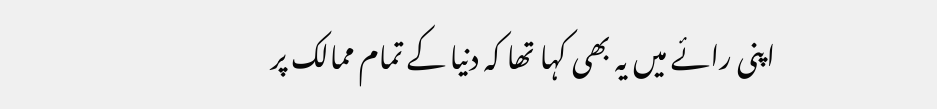اپنی رائے میں یہ بھی کہا تھا کہ دنیا کے تمام ممالک پر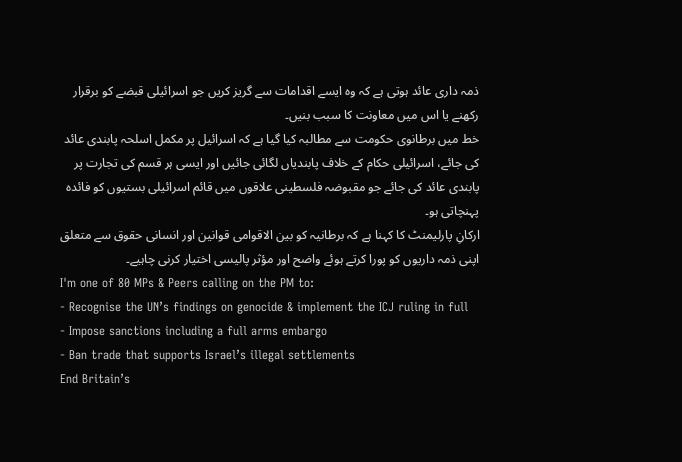ذمہ داری عائد ہوتی ہے کہ وہ ایسے اقدامات سے گریز کریں جو اسرائیلی قبضے کو برقرار رکھنے یا اس میں معاونت کا سبب بنیں۔
خط میں برطانوی حکومت سے مطالبہ کیا گیا ہے کہ اسرائیل پر مکمل اسلحہ پابندی عائد کی جائے، اسرائیلی حکام کے خلاف پابندیاں لگائی جائیں اور ایسی ہر قسم کی تجارت پر پابندی عائد کی جائے جو مقبوضہ فلسطینی علاقوں میں قائم اسرائیلی بستیوں کو فائدہ پہنچاتی ہو۔
ارکانِ پارلیمنٹ کا کہنا ہے کہ برطانیہ کو بین الاقوامی قوانین اور انسانی حقوق سے متعلق اپنی ذمہ داریوں کو پورا کرتے ہوئے واضح اور مؤثر پالیسی اختیار کرنی چاہیے۔
I'm one of 80 MPs & Peers calling on the PM to:
- Recognise the UN’s findings on genocide & implement the ICJ ruling in full
- Impose sanctions including a full arms embargo
- Ban trade that supports Israel’s illegal settlements
End Britain’s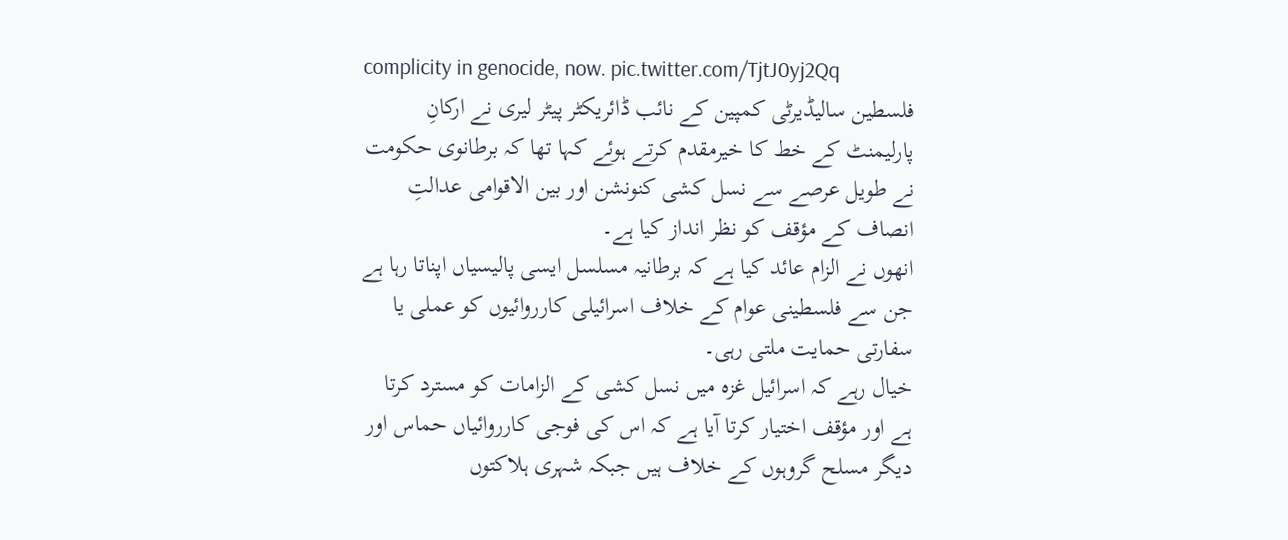complicity in genocide, now. pic.twitter.com/TjtJ0yj2Qq
فلسطین سالیڈیرٹی کمپین کے نائب ڈائریکٹر پیٹر لیری نے ارکانِ پارلیمنٹ کے خط کا خیرمقدم کرتے ہوئے کہا تھا کہ برطانوی حکومت نے طویل عرصے سے نسل کشی کنونشن اور بین الاقوامی عدالتِ انصاف کے مؤقف کو نظر انداز کیا ہے۔
انھوں نے الزام عائد کیا ہے کہ برطانیہ مسلسل ایسی پالیسیاں اپناتا رہا ہے جن سے فلسطینی عوام کے خلاف اسرائیلی کارروائیوں کو عملی یا سفارتی حمایت ملتی رہی۔
خیال رہے کہ اسرائیل غزہ میں نسل کشی کے الزامات کو مسترد کرتا ہے اور مؤقف اختیار کرتا آیا ہے کہ اس کی فوجی کارروائیاں حماس اور دیگر مسلح گروہوں کے خلاف ہیں جبکہ شہری ہلاکتوں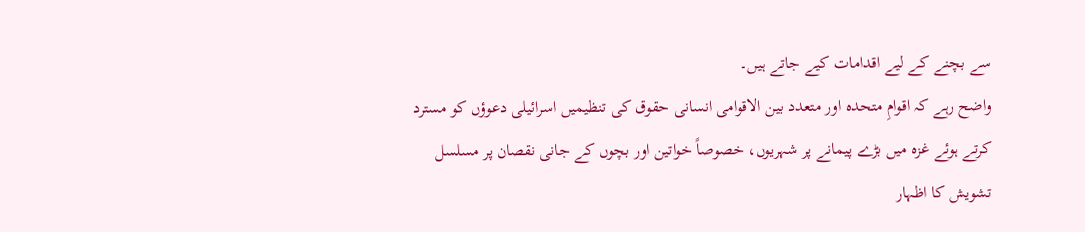سے بچنے کے لیے اقدامات کیے جاتے ہیں۔
واضح رہے کہ اقوامِ متحدہ اور متعدد بین الاقوامی انسانی حقوق کی تنظیمیں اسرائیلی دعوؤں کو مسترد کرتے ہوئے غزہ میں بڑے پیمانے پر شہریوں، خصوصاً خواتین اور بچوں کے جانی نقصان پر مسلسل تشویش کا اظہار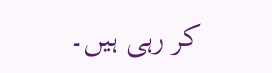کر رہی ہیں۔